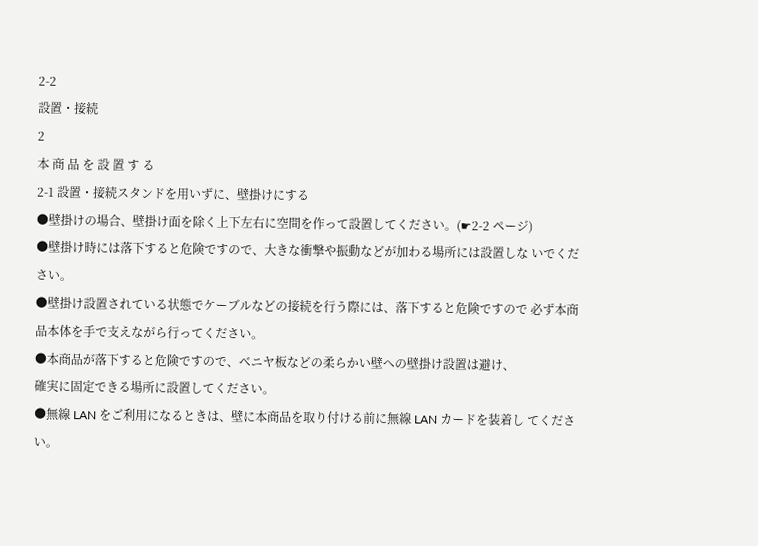2-2
設置・接続
2
本 商 品 を 設 置 す る
2-1 設置・接続スタンドを用いずに、壁掛けにする
●壁掛けの場合、壁掛け面を除く上下左右に空間を作って設置してください。(☛2-2 ページ)
●壁掛け時には落下すると危険ですので、大きな衝撃や振動などが加わる場所には設置しな いでください。
●壁掛け設置されている状態でケーブルなどの接続を行う際には、落下すると危険ですので 必ず本商品本体を手で支えながら行ってください。
●本商品が落下すると危険ですので、ベニヤ板などの柔らかい壁への壁掛け設置は避け、
確実に固定できる場所に設置してください。
●無線 LAN をご利用になるときは、壁に本商品を取り付ける前に無線 LAN カードを装着し てください。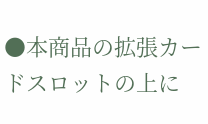●本商品の拡張カードスロットの上に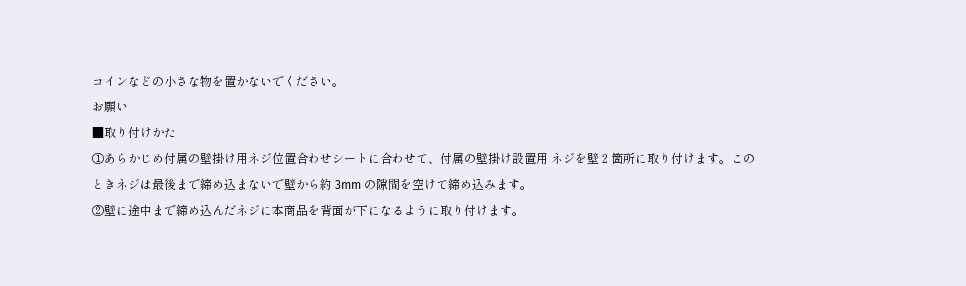コインなどの小さな物を置かないでください。
お願い
■取り付けかた
①あらかじめ付属の壁掛け用ネジ位置合わせシートに合わせて、付属の壁掛け設置用 ネジを壁 2 箇所に取り付けます。このときネジは最後まで締め込まないで壁から約 3mm の隙間を空けて締め込みます。
②壁に途中まで締め込んだネジに本商品を背面が下になるように取り付けます。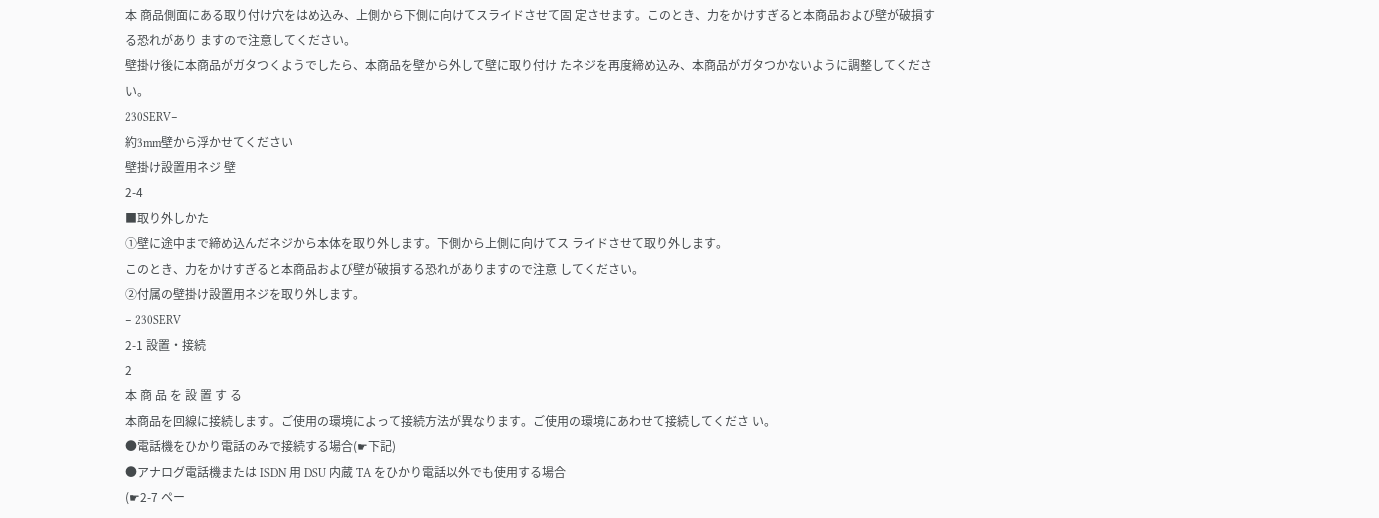本 商品側面にある取り付け穴をはめ込み、上側から下側に向けてスライドさせて固 定させます。このとき、力をかけすぎると本商品および壁が破損する恐れがあり ますので注意してください。
壁掛け後に本商品がガタつくようでしたら、本商品を壁から外して壁に取り付け たネジを再度締め込み、本商品がガタつかないように調整してください。
230SERV−
約3mm壁から浮かせてください
壁掛け設置用ネジ 壁
2-4
■取り外しかた
①壁に途中まで締め込んだネジから本体を取り外します。下側から上側に向けてス ライドさせて取り外します。
このとき、力をかけすぎると本商品および壁が破損する恐れがありますので注意 してください。
②付属の壁掛け設置用ネジを取り外します。
− 230SERV
2-1 設置・接続
2
本 商 品 を 設 置 す る
本商品を回線に接続します。ご使用の環境によって接続方法が異なります。ご使用の環境にあわせて接続してくださ い。
●電話機をひかり電話のみで接続する場合(☛下記)
●アナログ電話機または ISDN 用 DSU 内蔵 TA をひかり電話以外でも使用する場合
(☛2-7 ペー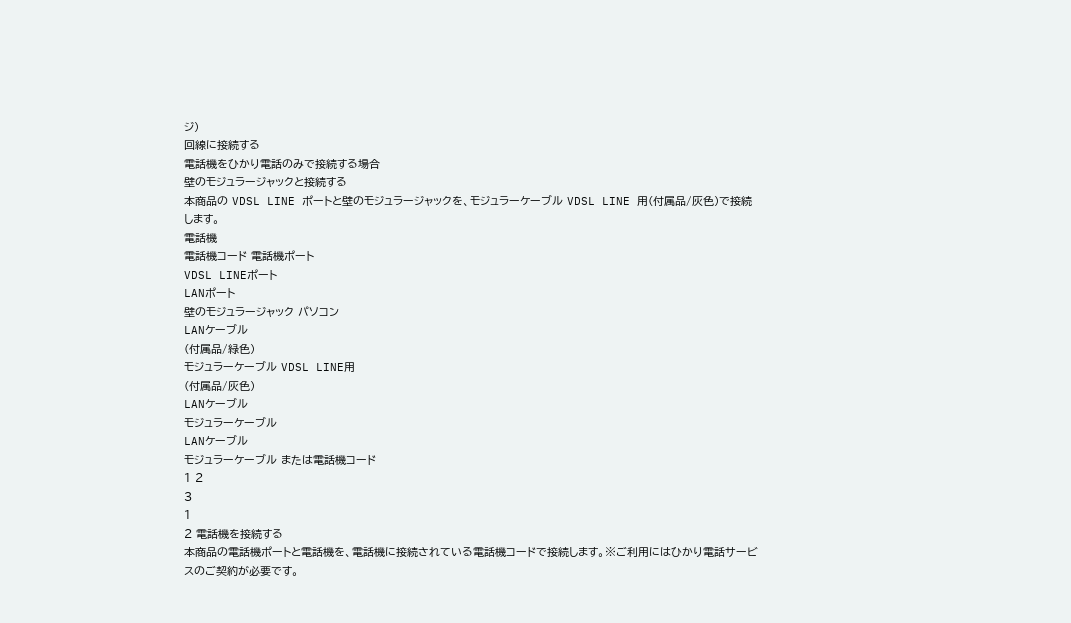ジ)
回線に接続する
電話機をひかり電話のみで接続する場合
壁のモジュラージャックと接続する
本商品の VDSL LINE ポートと壁のモジュラージャックを、モジュラーケーブル VDSL LINE 用(付属品/灰色)で接続します。
電話機
電話機コード 電話機ポート
VDSL LINEポート
LANポート
壁のモジュラージャック パソコン
LANケーブル
(付属品/緑色)
モジュラーケーブル VDSL LINE用
(付属品/灰色)
LANケーブル
モジュラーケーブル
LANケーブル
モジュラーケーブル または電話機コード
1 2
3
1
2 電話機を接続する
本商品の電話機ポートと電話機を、電話機に接続されている電話機コードで接続します。※ご利用にはひかり電話サービスのご契約が必要です。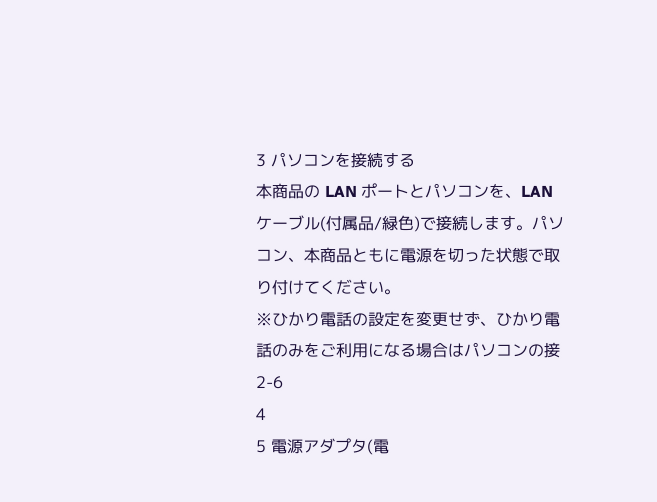3 パソコンを接続する
本商品の LAN ポートとパソコンを、LAN ケーブル(付属品/緑色)で接続します。パソコン、本商品ともに電源を切った状態で取り付けてください。
※ひかり電話の設定を変更せず、ひかり電話のみをご利用になる場合はパソコンの接
2-6
4
5 電源アダプタ(電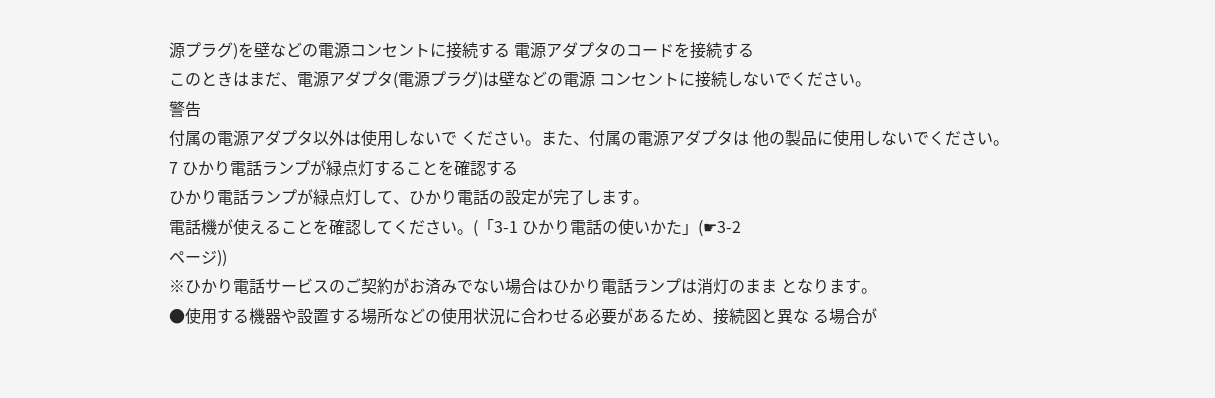源プラグ)を壁などの電源コンセントに接続する 電源アダプタのコードを接続する
このときはまだ、電源アダプタ(電源プラグ)は壁などの電源 コンセントに接続しないでください。
警告
付属の電源アダプタ以外は使用しないで ください。また、付属の電源アダプタは 他の製品に使用しないでください。
7 ひかり電話ランプが緑点灯することを確認する
ひかり電話ランプが緑点灯して、ひかり電話の設定が完了します。
電話機が使えることを確認してください。(「3-1 ひかり電話の使いかた」(☛3-2
ページ))
※ひかり電話サービスのご契約がお済みでない場合はひかり電話ランプは消灯のまま となります。
●使用する機器や設置する場所などの使用状況に合わせる必要があるため、接続図と異な る場合が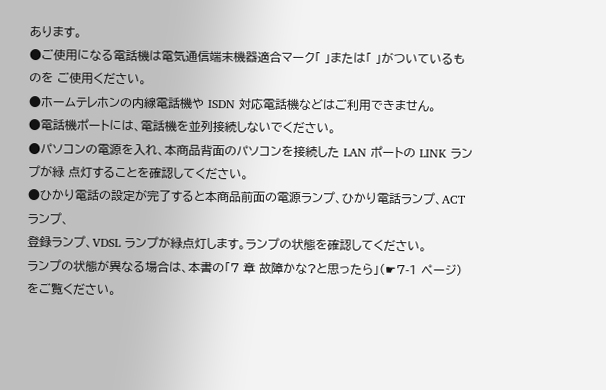あります。
●ご使用になる電話機は電気通信端末機器適合マーク「 」または「 」がついているものを ご使用ください。
●ホームテレホンの内線電話機や ISDN 対応電話機などはご利用できません。
●電話機ポートには、電話機を並列接続しないでください。
●パソコンの電源を入れ、本商品背面のパソコンを接続した LAN ポートの LINK ランプが緑 点灯することを確認してください。
●ひかり電話の設定が完了すると本商品前面の電源ランプ、ひかり電話ランプ、ACT ランプ、
登録ランプ、VDSL ランプが緑点灯します。ランプの状態を確認してください。
ランプの状態が異なる場合は、本書の「7 章 故障かな?と思ったら」(☛7-1 ページ)
をご覧ください。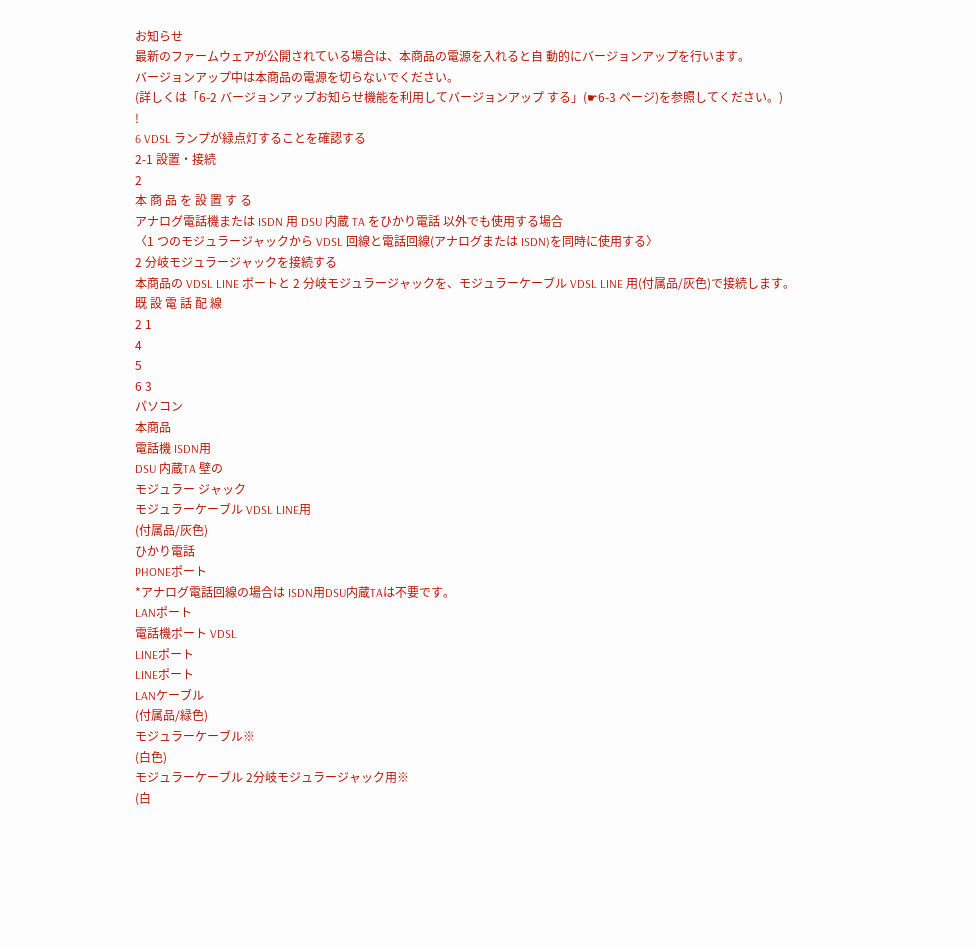お知らせ
最新のファームウェアが公開されている場合は、本商品の電源を入れると自 動的にバージョンアップを行います。
バージョンアップ中は本商品の電源を切らないでください。
(詳しくは「6-2 バージョンアップお知らせ機能を利用してバージョンアップ する」(☛6-3 ページ)を参照してください。)
!
6 VDSL ランプが緑点灯することを確認する
2-1 設置・接続
2
本 商 品 を 設 置 す る
アナログ電話機または ISDN 用 DSU 内蔵 TA をひかり電話 以外でも使用する場合
〈1 つのモジュラージャックから VDSL 回線と電話回線(アナログまたは ISDN)を同時に使用する〉
2 分岐モジュラージャックを接続する
本商品の VDSL LINE ポートと 2 分岐モジュラージャックを、モジュラーケーブル VDSL LINE 用(付属品/灰色)で接続します。
既 設 電 話 配 線
2 1
4
5
6 3
パソコン
本商品
電話機 ISDN用
DSU 内蔵TA 壁の
モジュラー ジャック
モジュラーケーブル VDSL LINE用
(付属品/灰色)
ひかり電話
PHONEポート
*アナログ電話回線の場合は ISDN用DSU内蔵TAは不要です。
LANポート
電話機ポート VDSL
LINEポート
LINEポート
LANケーブル
(付属品/緑色)
モジュラーケーブル※
(白色)
モジュラーケーブル 2分岐モジュラージャック用※
(白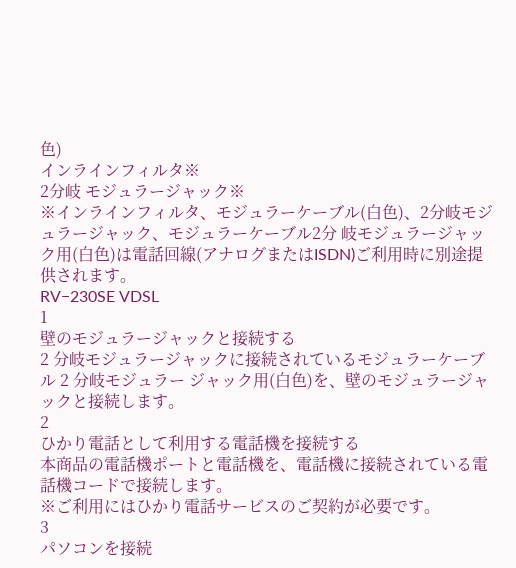色)
インラインフィルタ※
2分岐 モジュラージャック※
※インラインフィルタ、モジュラーケーブル(白色)、2分岐モジュラージャック、モジュラーケーブル2分 岐モジュラージャック用(白色)は電話回線(アナログまたはISDN)ご利用時に別途提供されます。
RV−230SE VDSL
1
壁のモジュラージャックと接続する
2 分岐モジュラージャックに接続されているモジュラーケーブル 2 分岐モジュラー ジャック用(白色)を、壁のモジュラージャックと接続します。
2
ひかり電話として利用する電話機を接続する
本商品の電話機ポートと電話機を、電話機に接続されている電話機コードで接続します。
※ご利用にはひかり電話サービスのご契約が必要です。
3
パソコンを接続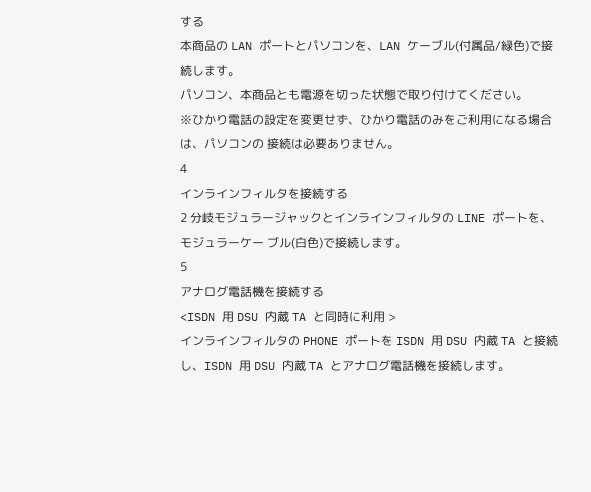する
本商品の LAN ポートとパソコンを、LAN ケーブル(付属品/緑色)で接続します。
パソコン、本商品とも電源を切った状態で取り付けてください。
※ひかり電話の設定を変更せず、ひかり電話のみをご利用になる場合は、パソコンの 接続は必要ありません。
4
インラインフィルタを接続する
2 分岐モジュラージャックとインラインフィルタの LINE ポートを、モジュラーケー ブル(白色)で接続します。
5
アナログ電話機を接続する
<ISDN 用 DSU 内蔵 TA と同時に利用 >
インラインフィルタの PHONE ポートを ISDN 用 DSU 内蔵 TA と接続し、ISDN 用 DSU 内蔵 TA とアナログ電話機を接続します。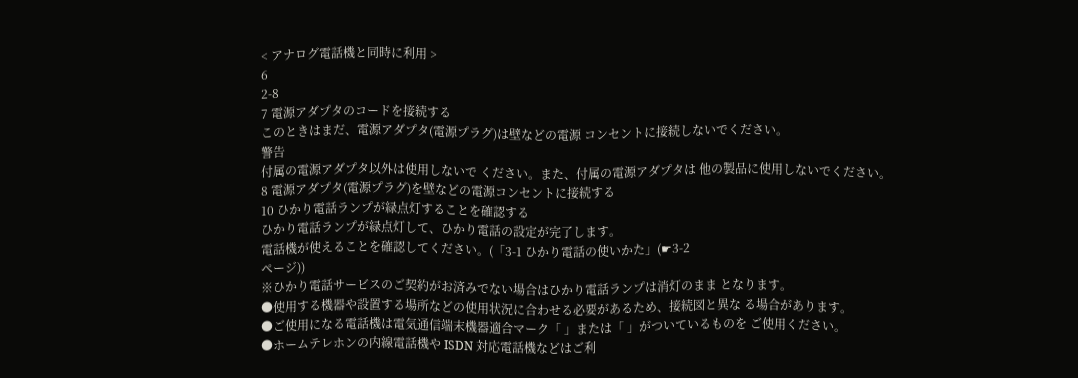< アナログ電話機と同時に利用 >
6
2-8
7 電源アダプタのコードを接続する
このときはまだ、電源アダプタ(電源プラグ)は壁などの電源 コンセントに接続しないでください。
警告
付属の電源アダプタ以外は使用しないで ください。また、付属の電源アダプタは 他の製品に使用しないでください。
8 電源アダプタ(電源プラグ)を壁などの電源コンセントに接続する
10 ひかり電話ランプが緑点灯することを確認する
ひかり電話ランプが緑点灯して、ひかり電話の設定が完了します。
電話機が使えることを確認してください。(「3-1 ひかり電話の使いかた」(☛3-2
ページ))
※ひかり電話サービスのご契約がお済みでない場合はひかり電話ランプは消灯のまま となります。
●使用する機器や設置する場所などの使用状況に合わせる必要があるため、接続図と異な る場合があります。
●ご使用になる電話機は電気通信端末機器適合マーク「 」または「 」がついているものを ご使用ください。
●ホームテレホンの内線電話機や ISDN 対応電話機などはご利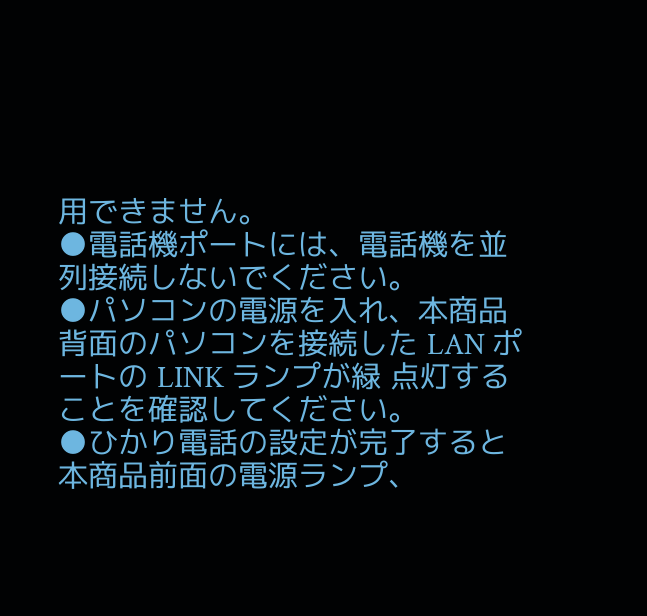用できません。
●電話機ポートには、電話機を並列接続しないでください。
●パソコンの電源を入れ、本商品背面のパソコンを接続した LAN ポートの LINK ランプが緑 点灯することを確認してください。
●ひかり電話の設定が完了すると本商品前面の電源ランプ、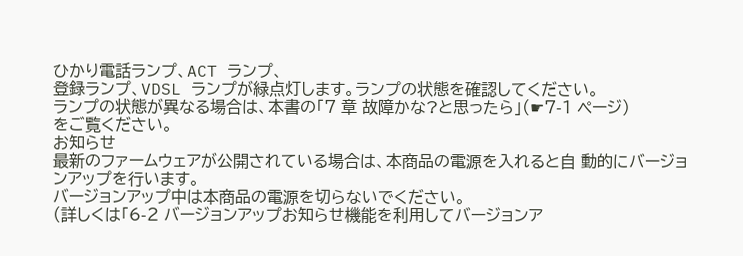ひかり電話ランプ、ACT ランプ、
登録ランプ、VDSL ランプが緑点灯します。ランプの状態を確認してください。
ランプの状態が異なる場合は、本書の「7 章 故障かな?と思ったら」(☛7-1 ページ)
をご覧ください。
お知らせ
最新のファームウェアが公開されている場合は、本商品の電源を入れると自 動的にバージョンアップを行います。
バージョンアップ中は本商品の電源を切らないでください。
(詳しくは「6-2 バージョンアップお知らせ機能を利用してバージョンア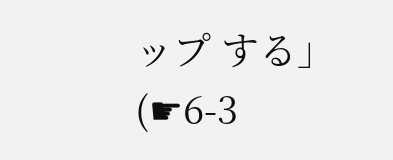ップ する」(☛6-3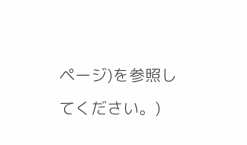ページ)を参照してください。)